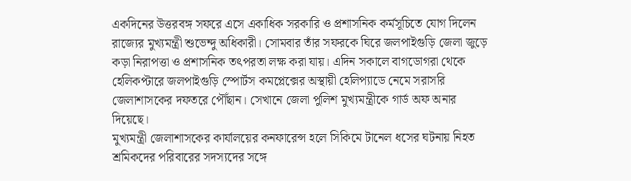একদিনের উত্তরবঙ্গ সফরে এসে একাধিক সরকারি ও প্রশাসনিক কর্মসূচিতে যোগ দিলেন রাজ্যের মুখ্যমন্ত্রী শুভেন্দু অধিকারী। সোমবার তাঁর সফরকে ঘিরে জলপাইগুড়ি জেলা জুড়ে কড়া নিরাপত্তা ও প্রশাসনিক তৎপরতা লক্ষ করা যায়। এদিন সকালে বাগডোগরা থেকে হেলিকপ্টারে জলপাইগুড়ি স্পোর্টস কমপ্লেক্সের অস্থায়ী হেলিপ্যাডে নেমে সরাসরি জেলাশাসকের দফতরে পৌঁছান। সেখানে জেলা পুলিশ মুখ্যমন্ত্রীকে গার্ড অফ অনার দিয়েছে।
মুখ্যমন্ত্রী জেলাশাসকের কার্যালয়ের কনফারেন্স হলে সিকিমে টানেল ধসের ঘটনায় নিহত শ্রমিকদের পরিবারের সদস্যদের সঙ্গে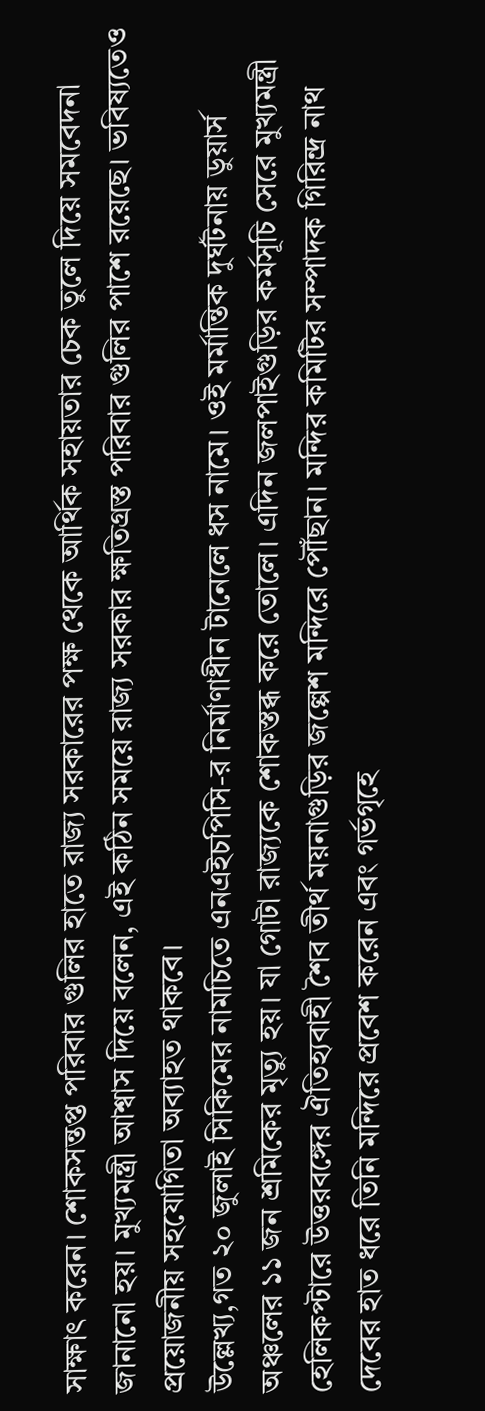সাক্ষাৎ করেন। শোকসন্তপ্ত পরিবার গুলির হাতে রাজ্য সরকারের পক্ষ থেকে আর্থিক সহায়তার চেক তুলে দিয়ে সমবেদনা জানানো হয়। মুখ্যমন্ত্রী আশ্বাস দিয়ে বলেন, এই কঠিন সময়ে রাজ্য সরকার ক্ষতিগ্রস্ত পরিবার গুলির পাশে রয়েছে। ভবিষ্যতেও প্রয়োজনীয় সহযোগিতা অব্যাহত থাকবে।
উল্লেখ্য,গত ২০ জুলাই সিকিমের নামচিতে এনএইচপিসি-র নির্মাণাধীন টানেলে ধস নামে। ওই মর্মান্তিক দুর্ঘটনায় ডুয়ার্স অঞ্চলের ১১ জন শ্রমিকের মৃত্যু হয়। যা গোটা রাজ্যকে শোকস্তব্ধ করে তোলে। এদিন জলপাইগুড়ির কর্মসূচি সেরে মুখ্যমন্ত্রী হেলিকপ্টারে উত্তরবঙ্গের ঐতিহ্যবাহী শৈব তীর্থ ময়নাগুড়ির জল্পেশ মন্দিরে পৌঁছান। মন্দির কমিটির সম্পাদক গিরিন্দ্র নাথ দেবের হাত ধরে তিনি মন্দিরে প্রবেশ করেন এবং গর্ভগৃহে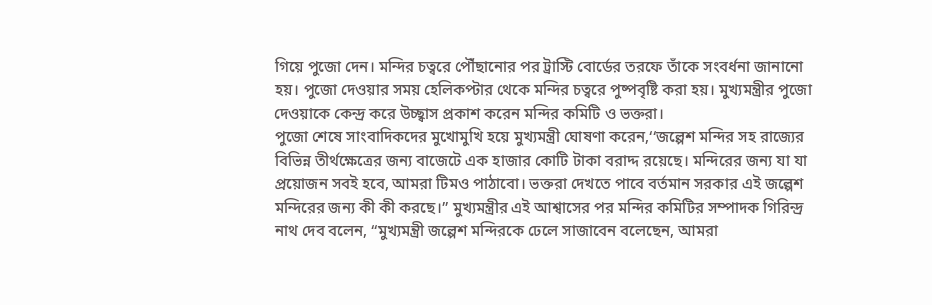গিয়ে পুজো দেন। মন্দির চত্বরে পৌঁছানোর পর ট্রাস্টি বোর্ডের তরফে তাঁকে সংবর্ধনা জানানো হয়। পুজো দেওয়ার সময় হেলিকপ্টার থেকে মন্দির চত্বরে পুষ্পবৃষ্টি করা হয়। মুখ্যমন্ত্রীর পুজো দেওয়াকে কেন্দ্র করে উচ্ছ্বাস প্রকাশ করেন মন্দির কমিটি ও ভক্তরা।
পুজো শেষে সাংবাদিকদের মুখোমুখি হয়ে মুখ্যমন্ত্রী ঘোষণা করেন,‘‘জল্পেশ মন্দির সহ রাজ্যের বিভিন্ন তীর্থক্ষেত্রের জন্য বাজেটে এক হাজার কোটি টাকা বরাদ্দ রয়েছে। মন্দিরের জন্য যা যা প্রয়োজন সবই হবে, আমরা টিমও পাঠাবো। ভক্তরা দেখতে পাবে বর্তমান সরকার এই জল্পেশ মন্দিরের জন্য কী কী করছে।’’ মুখ্যমন্ত্রীর এই আশ্বাসের পর মন্দির কমিটির সম্পাদক গিরিন্দ্র নাথ দেব বলেন, ‘‘মুখ্যমন্ত্রী জল্পেশ মন্দিরকে ঢেলে সাজাবেন বলেছেন, আমরা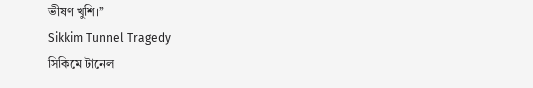ভীষণ খুশি।’’
Sikkim Tunnel Tragedy
সিকিমে টানেল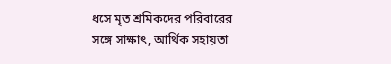ধসে মৃত শ্রমিকদের পরিবারের সঙ্গে সাক্ষাৎ, আর্থিক সহায়তা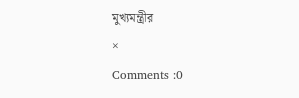মুখ্যমন্ত্রীর
×
Comments :0